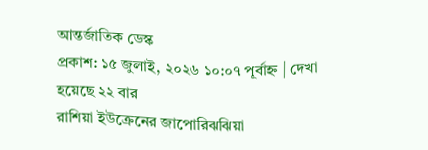আন্তর্জাতিক ডেস্ক
প্রকাশ: ১৫ জুলাই, ২০২৬ ১০:০৭ পূর্বাহ্ন | দেখা হয়েছে ২২ বার
রাশিয়া ইউক্রেনের জাপোরিঝঝিয়া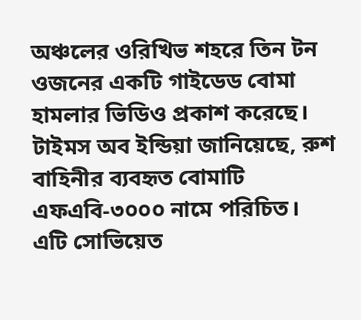অঞ্চলের ওরিখিভ শহরে তিন টন ওজনের একটি গাইডেড বোমা হামলার ভিডিও প্রকাশ করেছে।
টাইমস অব ইন্ডিয়া জানিয়েছে, রুশ বাহিনীর ব্যবহৃত বোমাটি এফএবি-৩০০০ নামে পরিচিত।
এটি সোভিয়েত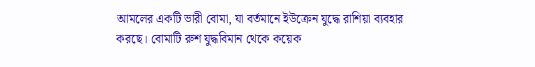আমলের একটি ভারী বোমা, যা বর্তমানে ইউক্রেন যুদ্ধে রাশিয়া ব্যবহার করছে। বোমাটি রুশ যুদ্ধবিমান থেকে কয়েক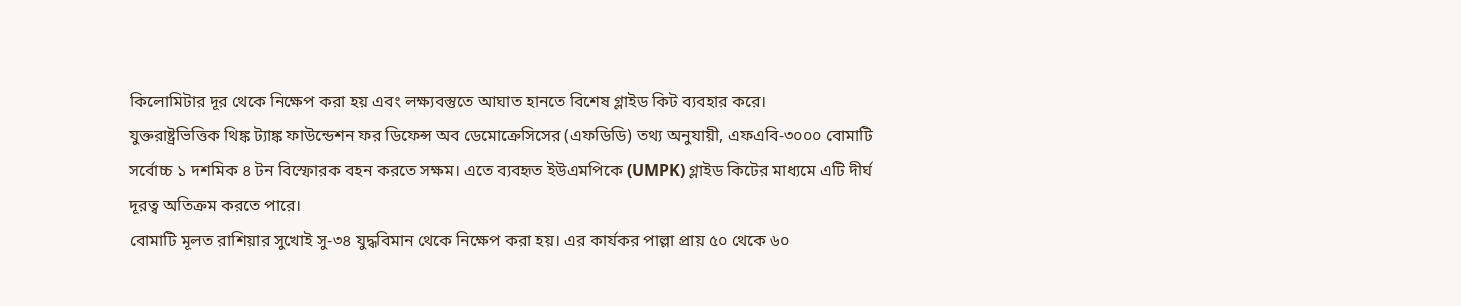কিলোমিটার দূর থেকে নিক্ষেপ করা হয় এবং লক্ষ্যবস্তুতে আঘাত হানতে বিশেষ গ্লাইড কিট ব্যবহার করে।
যুক্তরাষ্ট্রভিত্তিক থিঙ্ক ট্যাঙ্ক ফাউন্ডেশন ফর ডিফেন্স অব ডেমোক্রেসিসের (এফডিডি) তথ্য অনুযায়ী, এফএবি-৩০০০ বোমাটি সর্বোচ্চ ১ দশমিক ৪ টন বিস্ফোরক বহন করতে সক্ষম। এতে ব্যবহৃত ইউএমপিকে (UMPK) গ্লাইড কিটের মাধ্যমে এটি দীর্ঘ দূরত্ব অতিক্রম করতে পারে।
বোমাটি মূলত রাশিয়ার সুখোই সু-৩৪ যুদ্ধবিমান থেকে নিক্ষেপ করা হয়। এর কার্যকর পাল্লা প্রায় ৫০ থেকে ৬০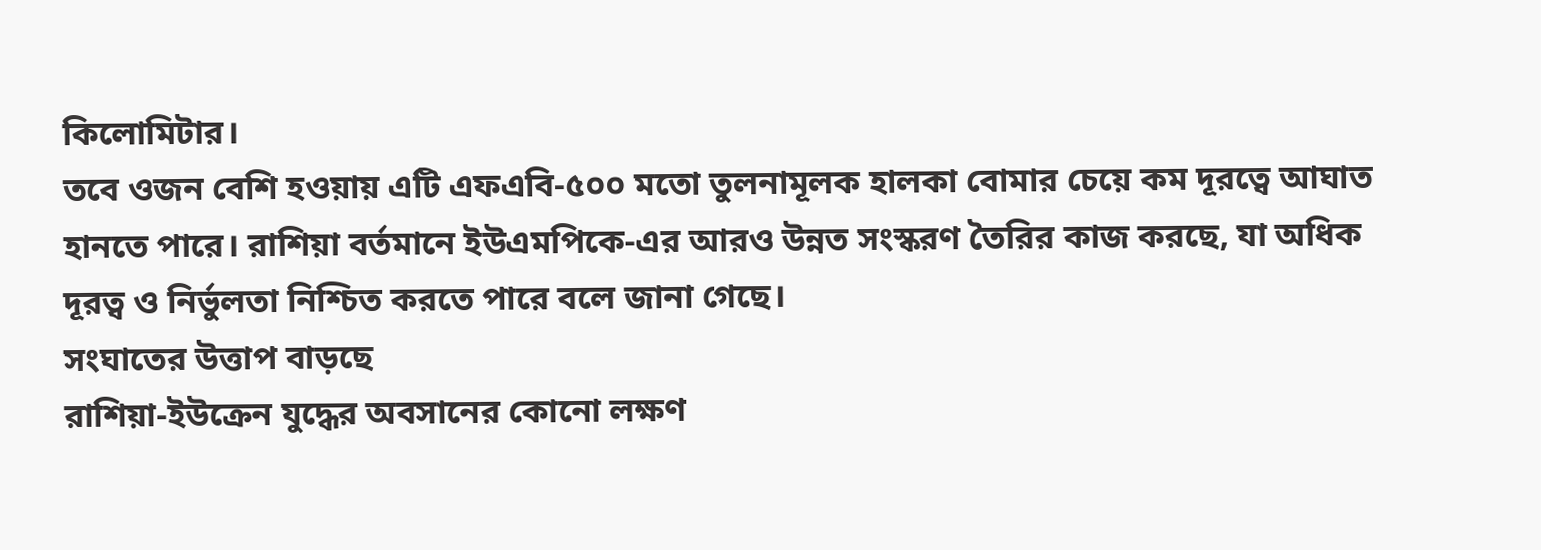কিলোমিটার।
তবে ওজন বেশি হওয়ায় এটি এফএবি-৫০০ মতো তুলনামূলক হালকা বোমার চেয়ে কম দূরত্বে আঘাত হানতে পারে। রাশিয়া বর্তমানে ইউএমপিকে-এর আরও উন্নত সংস্করণ তৈরির কাজ করছে, যা অধিক দূরত্ব ও নির্ভুলতা নিশ্চিত করতে পারে বলে জানা গেছে।
সংঘাতের উত্তাপ বাড়ছে
রাশিয়া-ইউক্রেন যুদ্ধের অবসানের কোনো লক্ষণ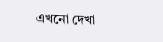এখনো দেখা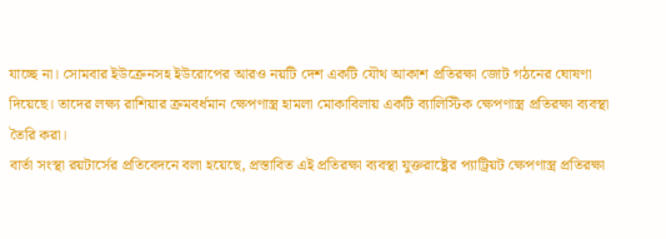যাচ্ছে না। সোমবার ইউক্রেনসহ ইউরোপের আরও নয়টি দেশ একটি যৌথ আকাশ প্রতিরক্ষা জোট গঠনের ঘোষণা দিয়েছে। তাদের লক্ষ্য রাশিয়ার ক্রমবর্ধমান ক্ষেপণাস্ত্র হামলা মোকাবিলায় একটি ব্যালিস্টিক ক্ষেপণাস্ত্র প্রতিরক্ষা ব্যবস্থা তৈরি করা।
বার্তা সংস্থা রয়টার্সের প্রতিবেদনে বলা হয়েছে, প্রস্তাবিত এই প্রতিরক্ষা ব্যবস্থা যুক্তরাষ্ট্রের প্যাট্রিয়ট ক্ষেপণাস্ত্র প্রতিরক্ষা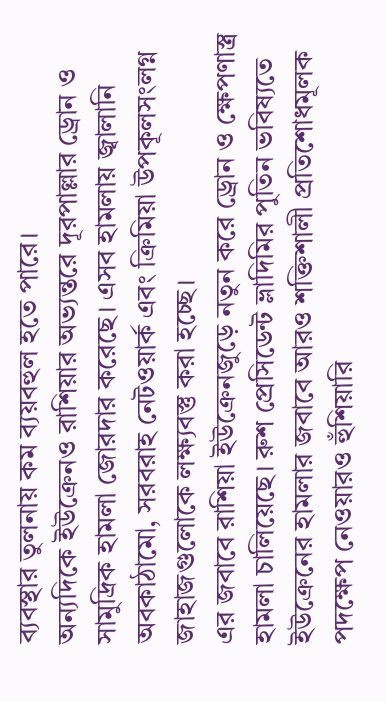ব্যবস্থার তুলনায় কম ব্যয়বহুল হতে পারে।
অন্যদিকে ইউক্রেনও রাশিয়ার অভ্যন্তরে দূরপাল্লার ড্রোন ও সামুদ্রিক হামলা জোরদার করেছে। এসব হামলায় জ্বালানি অবকাঠামো, সরবরাহ নেটওয়ার্ক এবং ক্রিমিয়া উপকূলসংলগ্ন জাহাজগুলোকে লক্ষ্যবস্তু করা হচ্ছে।
এর জবাবে রাশিয়া ইউক্রেনজুড়ে নতুন করে ড্রোন ও ক্ষেপণাস্ত্র হামলা চালিয়েছে। রুশ প্রেসিডেন্ট ভ্লাদিমির পুতিন ভবিষ্যতে ইউক্রেনের হামলার জবাবে আরও শক্তিশালী প্রতিশোধমূলক পদক্ষেপ নেওয়ারও হুঁশিয়ারি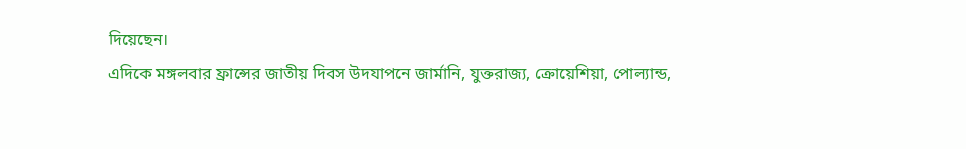দিয়েছেন।
এদিকে মঙ্গলবার ফ্রান্সের জাতীয় দিবস উদযাপনে জার্মানি, যুক্তরাজ্য, ক্রোয়েশিয়া, পোল্যান্ড,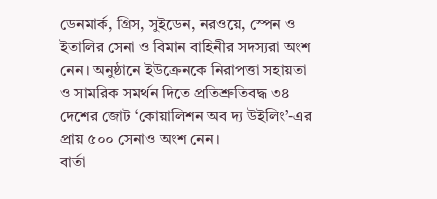ডেনমার্ক, গ্রিস, সুইডেন, নরওয়ে, স্পেন ও ইতালির সেনা ও বিমান বাহিনীর সদস্যরা অংশ নেন। অনুষ্ঠানে ইউক্রেনকে নিরাপত্তা সহায়তা ও সামরিক সমর্থন দিতে প্রতিশ্রুতিবদ্ধ ৩৪ দেশের জোট ‘কোয়ালিশন অব দ্য উইলিং’-এর প্রায় ৫০০ সেনাও অংশ নেন।
বার্তা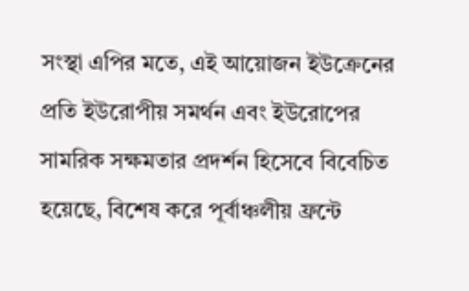সংস্থা এপির মতে, এই আয়োজন ইউক্রেনের প্রতি ইউরোপীয় সমর্থন এবং ইউরোপের সামরিক সক্ষমতার প্রদর্শন হিসেবে বিবেচিত হয়েছে, বিশেষ করে পূর্বাঞ্চলীয় ফ্রন্টে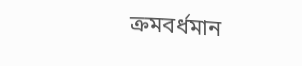ক্রমবর্ধমান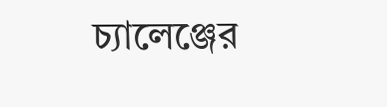চ্যালেঞ্জের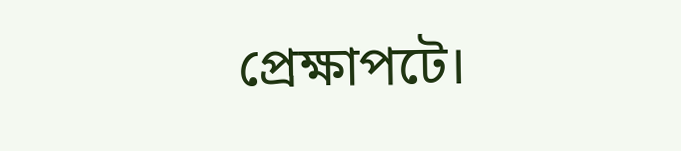প্রেক্ষাপটে।